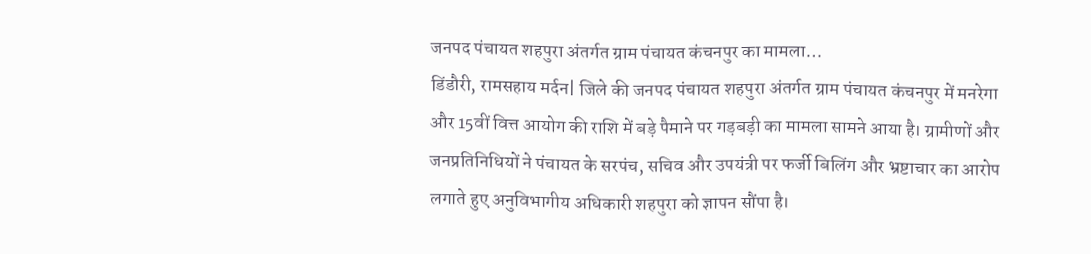जनपद पंचायत शहपुरा अंतर्गत ग्राम पंचायत कंचनपुर का मामला…
डिंडौरी, रामसहाय मर्दन| जिले की जनपद पंचायत शहपुरा अंतर्गत ग्राम पंचायत कंचनपुर में मनरेगा और 15वीं वित्त आयोग की राशि में बड़े पैमाने पर गड़बड़ी का मामला सामने आया है। ग्रामीणों और जनप्रतिनिधियों ने पंचायत के सरपंच, सचिव और उपयंत्री पर फर्जी बिलिंग और भ्रष्टाचार का आरोप लगाते हुए अनुविभागीय अधिकारी शहपुरा को ज्ञापन सौंपा है।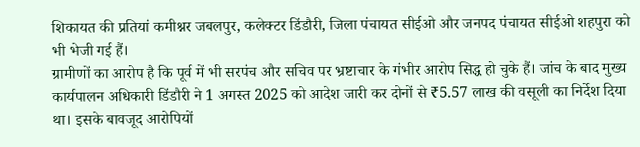शिकायत की प्रतियां कमीश्नर जबलपुर, कलेक्टर डिंडौरी, जिला पंचायत सीईओ और जनपद पंचायत सीईओ शहपुरा को भी भेजी गई हैं।
ग्रामीणों का आरोप है कि पूर्व में भी सरपंच और सचिव पर भ्रष्टाचार के गंभीर आरोप सिद्ध हो चुके हैं। जांच के बाद मुख्य कार्यपालन अधिकारी डिंडौरी ने 1 अगस्त 2025 को आदेश जारी कर दोनों से ₹5.57 लाख की वसूली का निर्देश दिया था। इसके बावजूद आरोपियों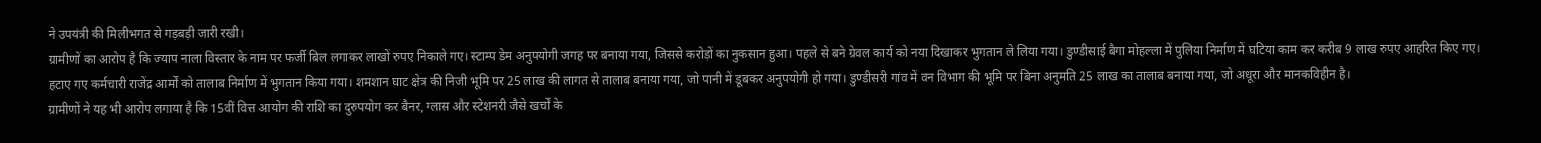ने उपयंत्री की मिलीभगत से गड़बड़ी जारी रखी।
ग्रामीणों का आरोप है कि ज्याप नाला विस्तार के नाम पर फर्जी बिल लगाकर लाखों रुपए निकाले गए। स्टाम्प डेम अनुपयोगी जगह पर बनाया गया, जिससे करोड़ों का नुकसान हुआ। पहले से बने ग्रेवल कार्य को नया दिखाकर भुगतान ले लिया गया। डुण्डीसाई बैगा मोहल्ला में पुलिया निर्माण में घटिया काम कर करीब 9 लाख रुपए आहरित किए गए। हटाए गए कर्मचारी राजेंद्र आर्मों को तालाब निर्माण में भुगतान किया गया। शमशान घाट क्षेत्र की निजी भूमि पर 25 लाख की लागत से तालाब बनाया गया, जो पानी में डूबकर अनुपयोगी हो गया। डुण्डीसरी गांव में वन विभाग की भूमि पर बिना अनुमति 25 लाख का तालाब बनाया गया, जो अधूरा और मानकविहीन है।
ग्रामीणों ने यह भी आरोप लगाया है कि 15वीं वित्त आयोग की राशि का दुरुपयोग कर बैनर, ग्लास और स्टेशनरी जैसे खर्चों के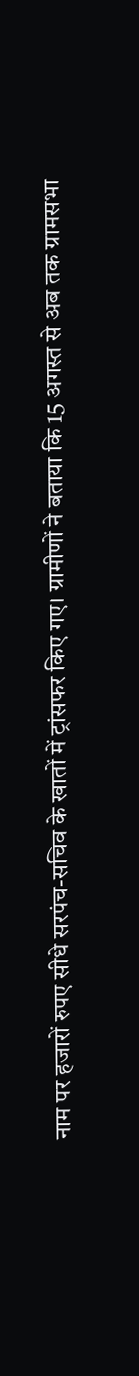नाम पर हजारों रुपए सीधे सरपंच-सचिव के खातों में ट्रांसफर किए गए। ग्रामीणों ने बताया कि 15 अगस्त से अब तक ग्रामसभा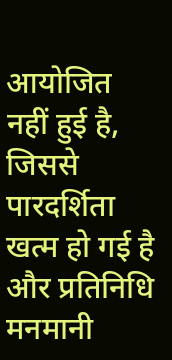आयोजित नहीं हुई है, जिससे पारदर्शिता खत्म हो गई है और प्रतिनिधि मनमानी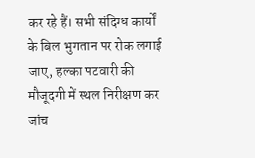कर रहे हैं। सभी संदिग्ध कार्यों के बिल भुगतान पर रोक लगाई जाए, हल्का पटवारी की मौजूदगी में स्थल निरीक्षण कर जांच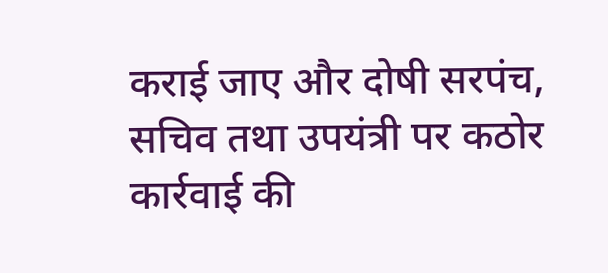कराई जाए और दोषी सरपंच, सचिव तथा उपयंत्री पर कठोर कार्रवाई की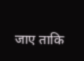जाए ताकि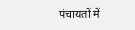पंचायतों में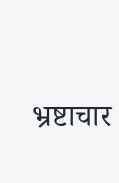भ्रष्टाचार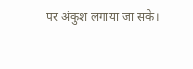पर अंकुश लगाया जा सके।